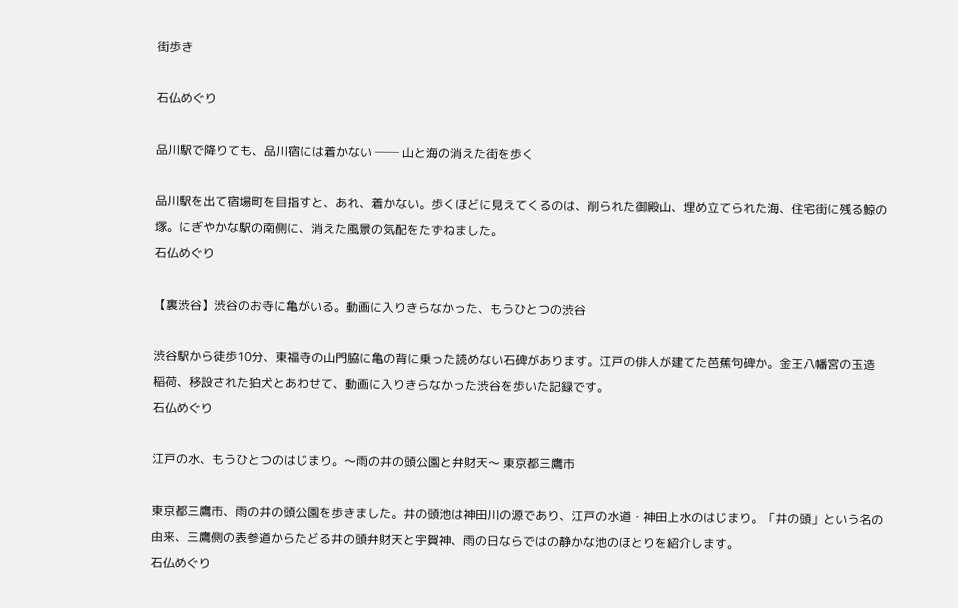街歩き

石仏めぐり

品川駅で降りても、品川宿には着かない ── 山と海の消えた街を歩く

品川駅を出て宿場町を目指すと、あれ、着かない。歩くほどに見えてくるのは、削られた御殿山、埋め立てられた海、住宅街に残る鯨の塚。にぎやかな駅の南側に、消えた風景の気配をたずねました。
石仏めぐり

【裏渋谷】渋谷のお寺に亀がいる。動画に入りきらなかった、もうひとつの渋谷

渋谷駅から徒歩10分、東福寺の山門脇に亀の背に乗った読めない石碑があります。江戸の俳人が建てた芭蕉句碑か。金王八幡宮の玉造稲荷、移設された狛犬とあわせて、動画に入りきらなかった渋谷を歩いた記録です。
石仏めぐり

江戸の水、もうひとつのはじまり。〜雨の井の頭公園と弁財天〜 東京都三鷹市

東京都三鷹市、雨の井の頭公園を歩きました。井の頭池は神田川の源であり、江戸の水道・神田上水のはじまり。「井の頭」という名の由来、三鷹側の表参道からたどる井の頭弁財天と宇賀神、雨の日ならではの静かな池のほとりを紹介します。
石仏めぐり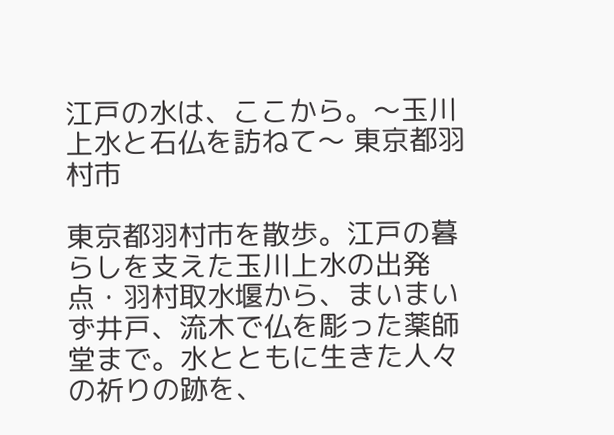江戸の水は、ここから。〜玉川上水と石仏を訪ねて〜 東京都羽村市

東京都羽村市を散歩。江戸の暮らしを支えた玉川上水の出発点・羽村取水堰から、まいまいず井戸、流木で仏を彫った薬師堂まで。水とともに生きた人々の祈りの跡を、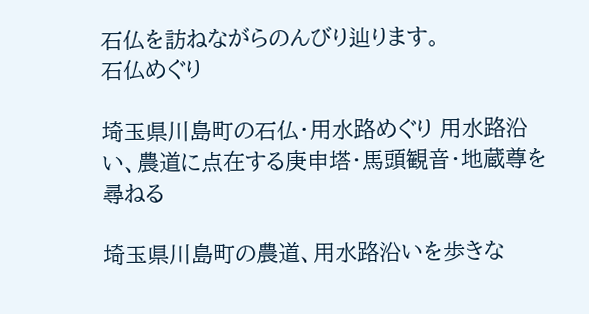石仏を訪ねながらのんびり辿ります。
石仏めぐり

埼玉県川島町の石仏・用水路めぐり 用水路沿い、農道に点在する庚申塔・馬頭観音・地蔵尊を尋ねる

埼玉県川島町の農道、用水路沿いを歩きな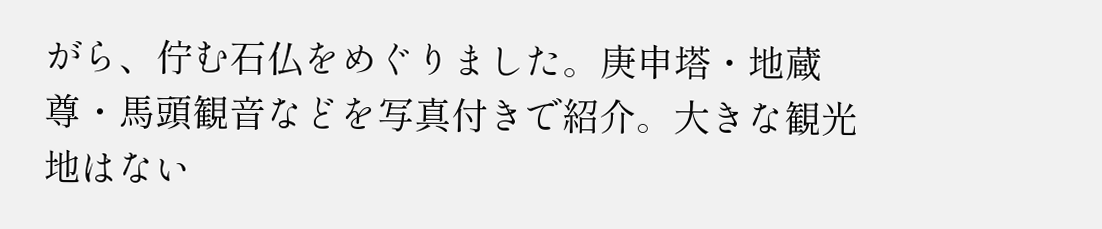がら、佇む石仏をめぐりました。庚申塔・地蔵尊・馬頭観音などを写真付きで紹介。大きな観光地はない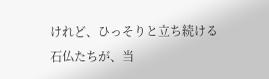けれど、ひっそりと立ち続ける石仏たちが、当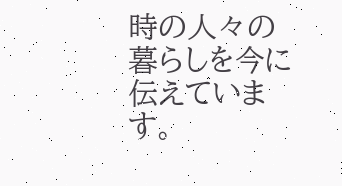時の人々の暮らしを今に伝えています。